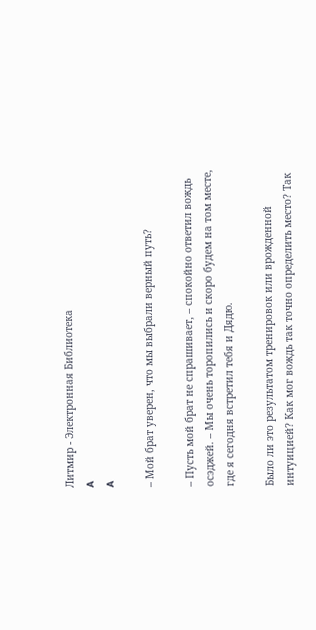Литмир - Электронная Библиотека
A
A

– Мой брат уверен, что мы выбрали верный путь?

– Пусть мой брат не спрашивает, – спокойно ответил вождь осэджей. – Мы очень торопились и скоро будем на том месте, где я сегодня встретил тебя и Дядю.

Было ли это результатом тренировок или врожденной интуицией? Как мог вождь так точно определить место? Так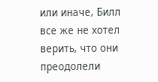или иначе, Билл все же не хотел верить, что они преодолели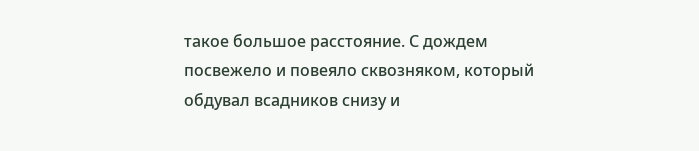такое большое расстояние. С дождем посвежело и повеяло сквозняком, который обдувал всадников снизу и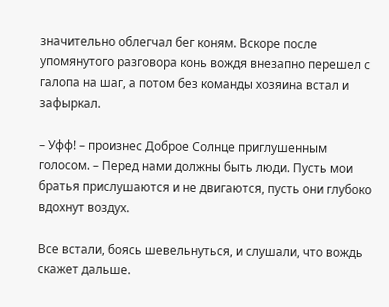значительно облегчал бег коням. Вскоре после упомянутого разговора конь вождя внезапно перешел с галопа на шаг, а потом без команды хозяина встал и зафыркал.

– Уфф! – произнес Доброе Солнце приглушенным голосом. – Перед нами должны быть люди. Пусть мои братья прислушаются и не двигаются, пусть они глубоко вдохнут воздух.

Все встали, боясь шевельнуться, и слушали, что вождь скажет дальше.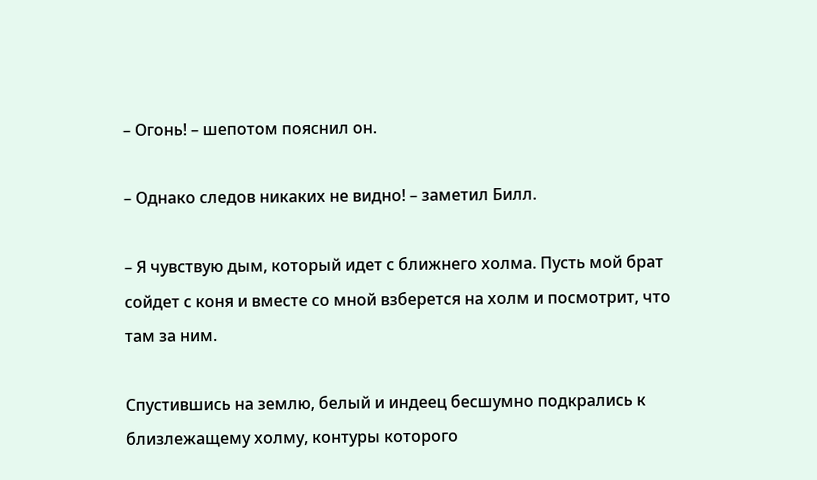– Огонь! – шепотом пояснил он.

– Однако следов никаких не видно! – заметил Билл.

– Я чувствую дым, который идет с ближнего холма. Пусть мой брат сойдет с коня и вместе со мной взберется на холм и посмотрит, что там за ним.

Спустившись на землю, белый и индеец бесшумно подкрались к близлежащему холму, контуры которого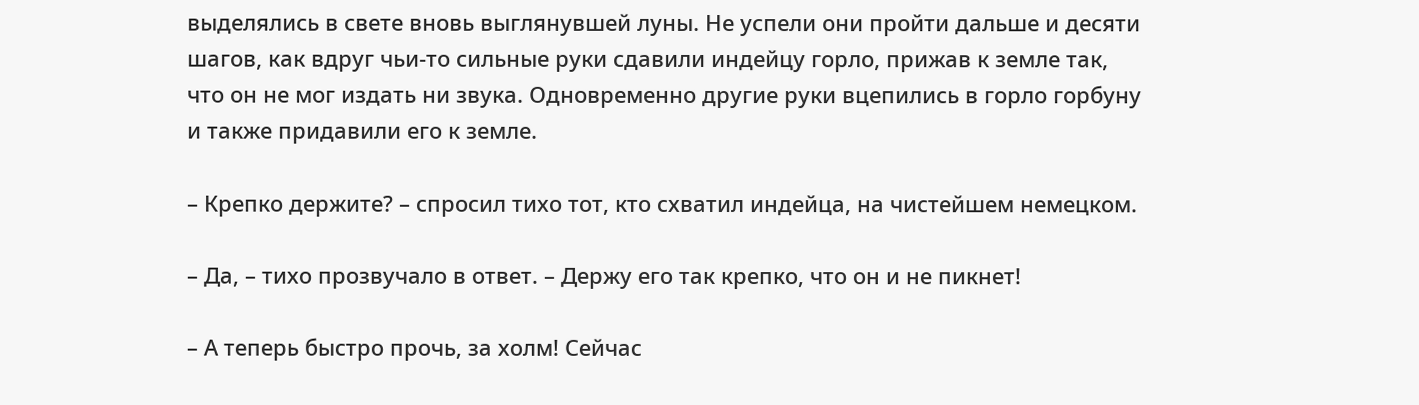выделялись в свете вновь выглянувшей луны. Не успели они пройти дальше и десяти шагов, как вдруг чьи-то сильные руки сдавили индейцу горло, прижав к земле так, что он не мог издать ни звука. Одновременно другие руки вцепились в горло горбуну и также придавили его к земле.

– Крепко держите? – спросил тихо тот, кто схватил индейца, на чистейшем немецком.

– Да, – тихо прозвучало в ответ. – Держу его так крепко, что он и не пикнет!

– А теперь быстро прочь, за холм! Сейчас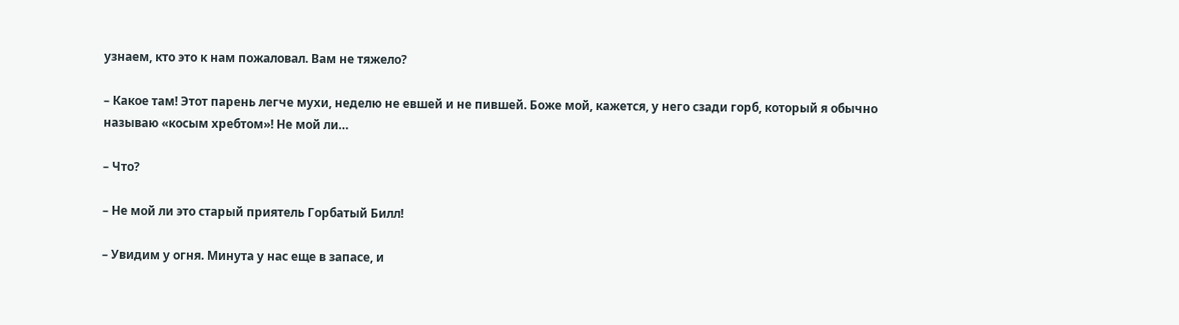узнаем, кто это к нам пожаловал. Вам не тяжело?

– Какое там! Этот парень легче мухи, неделю не евшей и не пившей. Боже мой, кажется, у него сзади горб, который я обычно называю «косым хребтом»! Не мой ли…

– Что?

– Не мой ли это старый приятель Горбатый Билл!

– Увидим у огня. Минута у нас еще в запасе, и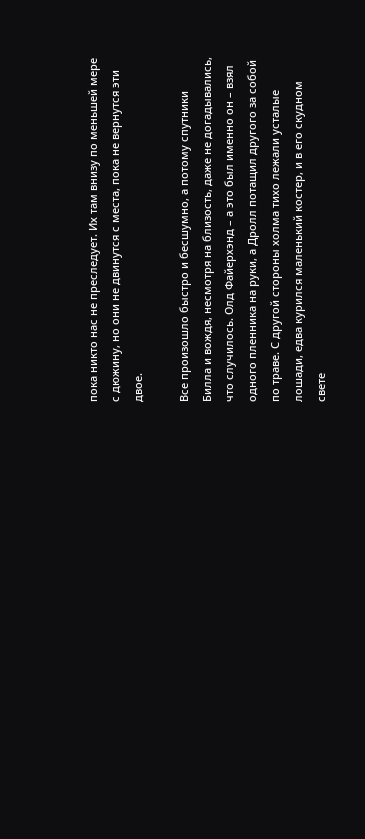пока никто нас не преследует. Их там внизу по меньшей мере с дюжину, но они не двинутся с места, пока не вернутся эти двое.

Все произошло быстро и бесшумно, а потому спутники Билла и вождя, несмотря на близость, даже не догадывались, что случилось. Олд Файерхэнд – а это был именно он – взял одного пленника на руки, а Дролл потащил другого за собой по траве. С другой стороны холма тихо лежали усталые лошади, едва курился маленький костер, и в его скудном свете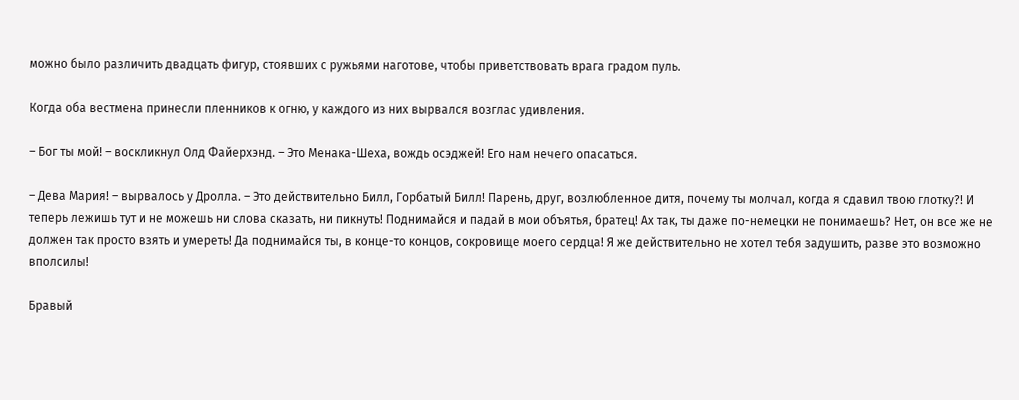можно было различить двадцать фигур, стоявших с ружьями наготове, чтобы приветствовать врага градом пуль.

Когда оба вестмена принесли пленников к огню, у каждого из них вырвался возглас удивления.

– Бог ты мой! – воскликнул Олд Файерхэнд. – Это Менака-Шеха, вождь осэджей! Его нам нечего опасаться.

– Дева Мария! – вырвалось у Дролла. – Это действительно Билл, Горбатый Билл! Парень, друг, возлюбленное дитя, почему ты молчал, когда я сдавил твою глотку?! И теперь лежишь тут и не можешь ни слова сказать, ни пикнуть! Поднимайся и падай в мои объятья, братец! Ах так, ты даже по-немецки не понимаешь? Нет, он все же не должен так просто взять и умереть! Да поднимайся ты, в конце-то концов, сокровище моего сердца! Я же действительно не хотел тебя задушить, разве это возможно вполсилы!

Бравый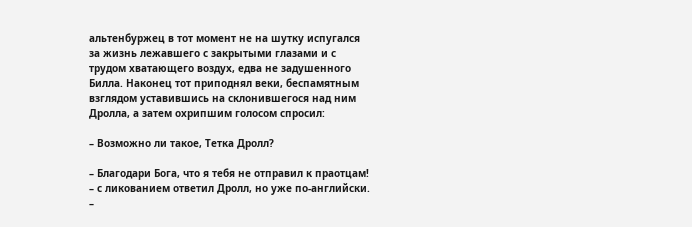альтенбуржец в тот момент не на шутку испугался за жизнь лежавшего с закрытыми глазами и с трудом хватающего воздух, едва не задушенного Билла. Наконец тот приподнял веки, беспамятным взглядом уставившись на склонившегося над ним Дролла, а затем охрипшим голосом спросил:

– Возможно ли такое, Тетка Дролл?

– Благодари Бога, что я тебя не отправил к праотцам! – с ликованием ответил Дролл, но уже по-английски. –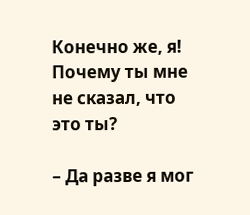Конечно же, я! Почему ты мне не сказал, что это ты?

– Да разве я мог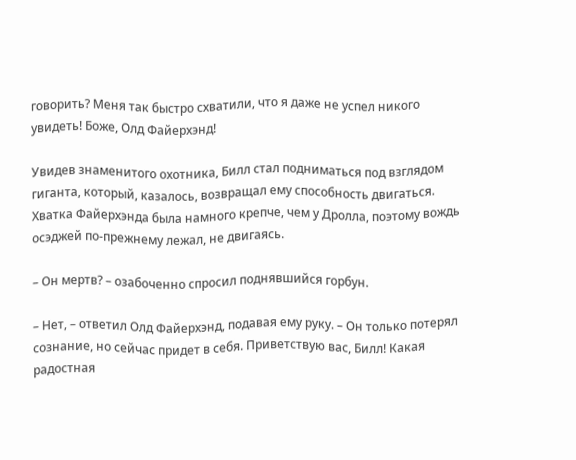говорить? Меня так быстро схватили, что я даже не успел никого увидеть! Боже, Олд Файерхэнд!

Увидев знаменитого охотника, Билл стал подниматься под взглядом гиганта, который, казалось, возвращал ему способность двигаться. Хватка Файерхэнда была намного крепче, чем у Дролла, поэтому вождь осэджей по-прежнему лежал, не двигаясь.

– Он мертв? – озабоченно спросил поднявшийся горбун.

– Нет, – ответил Олд Файерхэнд, подавая ему руку. – Он только потерял сознание, но сейчас придет в себя. Приветствую вас, Билл! Какая радостная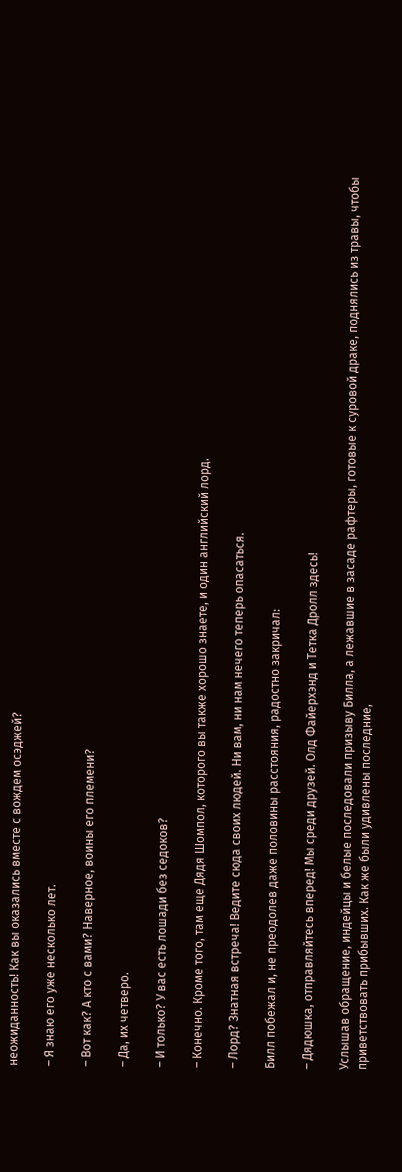неожиданность! Как вы оказались вместе с вождем осэджей?

– Я знаю его уже несколько лет.

– Вот как? А кто с вами? Наверное, воины его племени?

– Да, их четверо.

– И только? У вас есть лошади без седоков?

– Конечно. Кроме того, там еще Дядя Шомпол, которого вы также хорошо знаете, и один английский лорд.

– Лорд? Знатная встреча! Ведите сюда своих людей. Ни вам, ни нам нечего теперь опасаться.

Билл побежал и, не преодолев даже половины расстояния, радостно закричал:

– Дядюшка, отправляйтесь вперед! Мы среди друзей. Олд Файерхэнд и Тетка Дролл здесь!

Услышав обращение, индейцы и белые последовали призыву Билла, а лежавшие в засаде рафтеры, готовые к суровой драке, поднялись из травы, чтобы приветствовать прибывших. Как же были удивлены последние,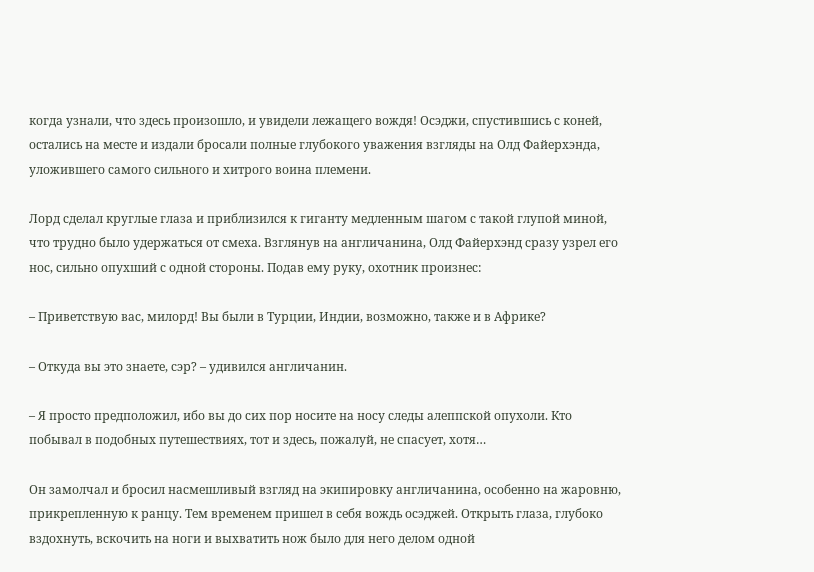когда узнали, что здесь произошло, и увидели лежащего вождя! Осэджи, спустившись с коней, остались на месте и издали бросали полные глубокого уважения взгляды на Олд Файерхэнда, уложившего самого сильного и хитрого воина племени.

Лорд сделал круглые глаза и приблизился к гиганту медленным шагом с такой глупой миной, что трудно было удержаться от смеха. Взглянув на англичанина, Олд Файерхэнд сразу узрел его нос, сильно опухший с одной стороны. Подав ему руку, охотник произнес:

– Приветствую вас, милорд! Вы были в Турции, Индии, возможно, также и в Африке?

– Откуда вы это знаете, сэр? – удивился англичанин.

– Я просто предположил, ибо вы до сих пор носите на носу следы алеппской опухоли. Кто побывал в подобных путешествиях, тот и здесь, пожалуй, не спасует, хотя…

Он замолчал и бросил насмешливый взгляд на экипировку англичанина, особенно на жаровню, прикрепленную к ранцу. Тем временем пришел в себя вождь осэджей. Открыть глаза, глубоко вздохнуть, вскочить на ноги и выхватить нож было для него делом одной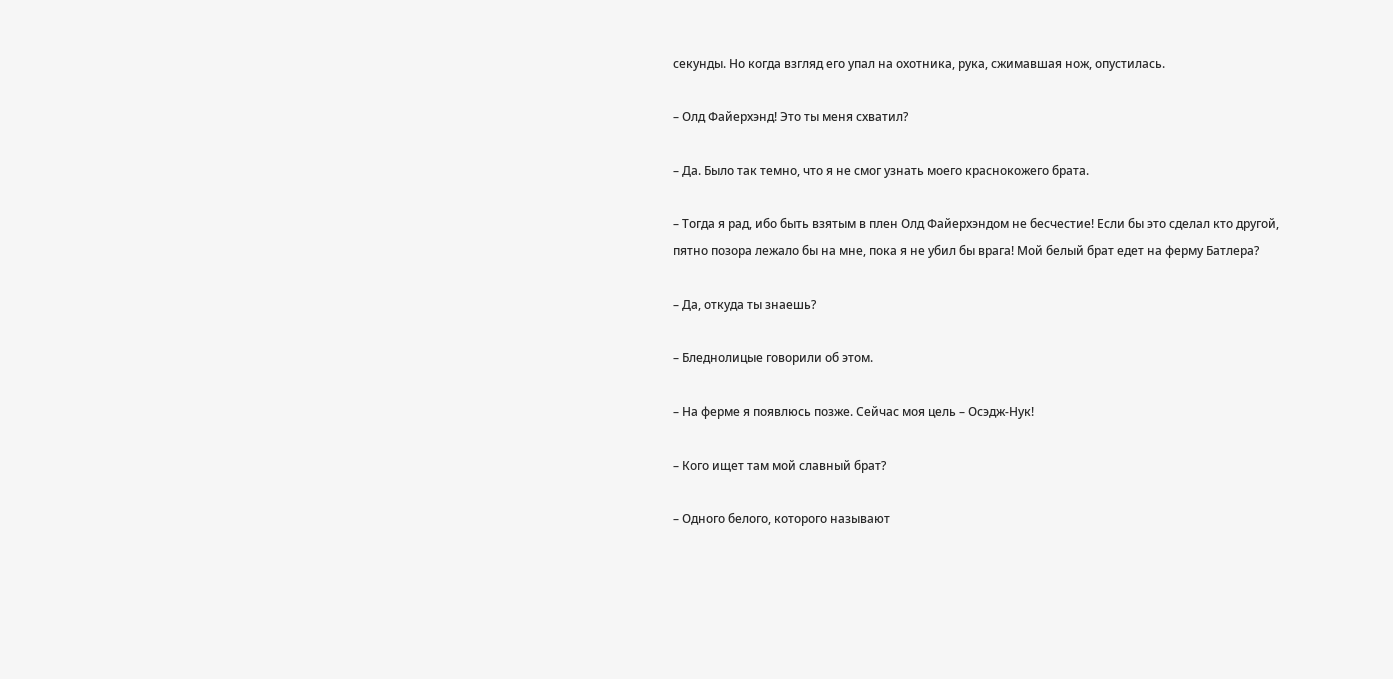секунды. Но когда взгляд его упал на охотника, рука, сжимавшая нож, опустилась.

– Олд Файерхэнд! Это ты меня схватил?

– Да. Было так темно, что я не смог узнать моего краснокожего брата.

– Тогда я рад, ибо быть взятым в плен Олд Файерхэндом не бесчестие! Если бы это сделал кто другой, пятно позора лежало бы на мне, пока я не убил бы врага! Мой белый брат едет на ферму Батлера?

– Да, откуда ты знаешь?

– Бледнолицые говорили об этом.

– На ферме я появлюсь позже. Сейчас моя цель – Осэдж-Нук!

– Кого ищет там мой славный брат?

– Одного белого, которого называют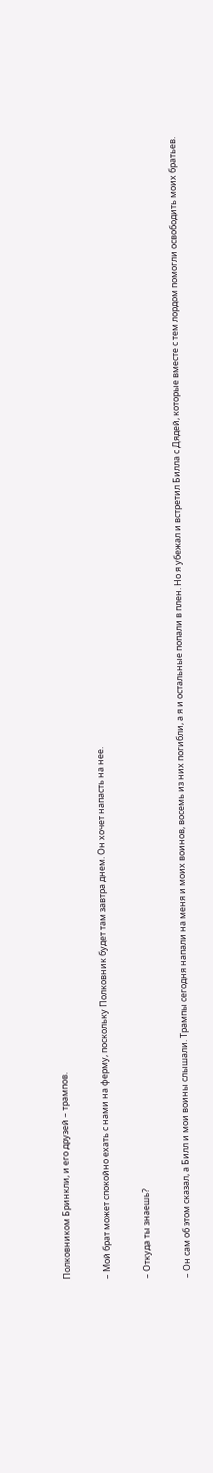Полковником Бринкли, и его друзей – трампов.

– Мой брат может спокойно ехать с нами на ферму, поскольку Полковник будет там завтра днем. Он хочет напасть на нее.

– Откуда ты знаешь?

– Он сам об этом сказал, а Билл и мои воины слышали. Трампы сегодня напали на меня и моих воинов, восемь из них погибли, а я и остальные попали в плен. Но я убежал и встретил Билла с Дядей, которые вместе с тем лордом помогли освободить моих братьев.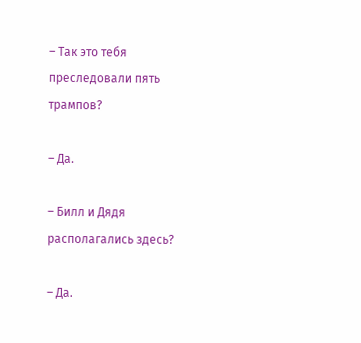– Так это тебя преследовали пять трампов?

– Да.

– Билл и Дядя располагались здесь?

– Да.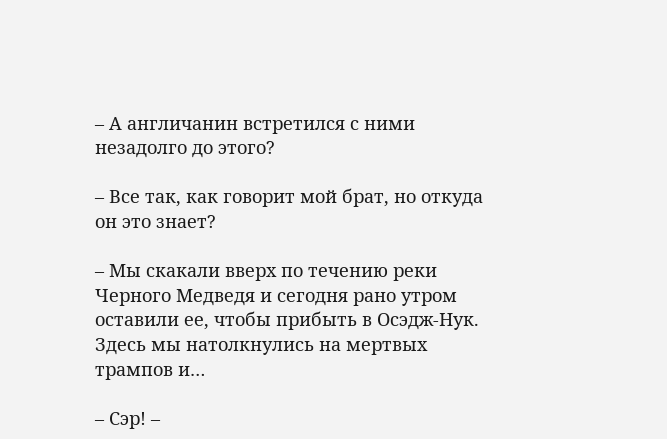– А англичанин встретился с ними незадолго до этого?

– Все так, как говорит мой брат, но откуда он это знает?

– Мы скакали вверх по течению реки Черного Медведя и сегодня рано утром оставили ее, чтобы прибыть в Осэдж-Нук. Здесь мы натолкнулись на мертвых трампов и…

– Сэр! –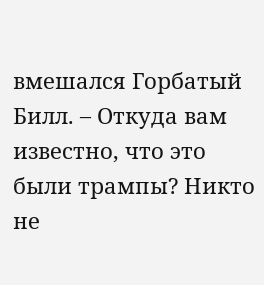вмешался Горбатый Билл. – Откуда вам известно, что это были трампы? Никто не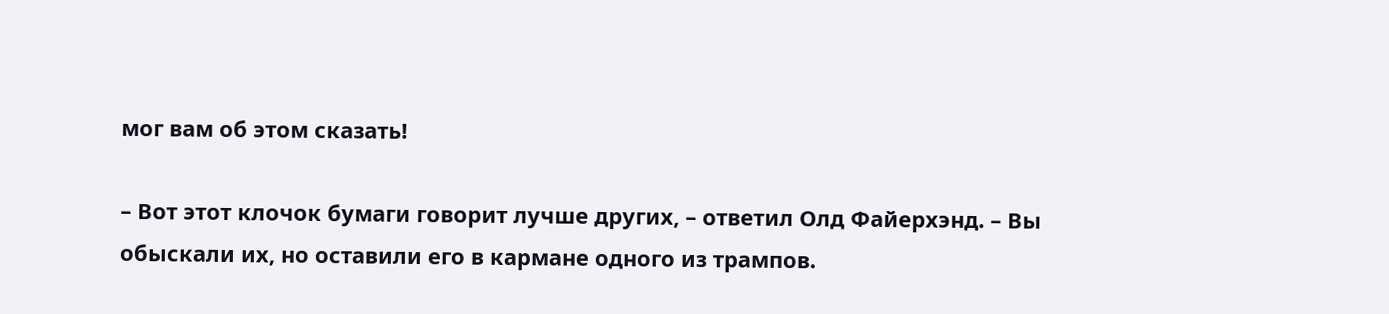мог вам об этом сказать!

– Вот этот клочок бумаги говорит лучше других, – ответил Олд Файерхэнд. – Вы обыскали их, но оставили его в кармане одного из трампов.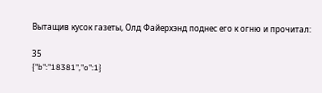Вытащив кусок газеты, Олд Файерхэнд поднес его к огню и прочитал:

35
{"b":"18381","o":1}